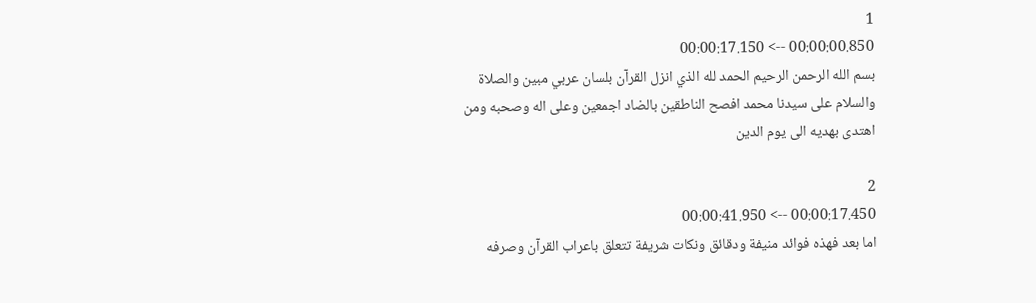1
00:00:00.850 --> 00:00:17.150
بسم الله الرحمن الرحيم الحمد لله الذي انزل القرآن بلسان عربي مبين والصلاة والسلام على سيدنا محمد افصح الناطقين بالضاد اجمعين وعلى اله وصحبه ومن اهتدى بهديه الى يوم الدين

2
00:00:17.450 --> 00:00:41.950
اما بعد فهذه فوائد منيفة ودقائق ونكات شريفة تتعلق باعراب القرآن وصرفه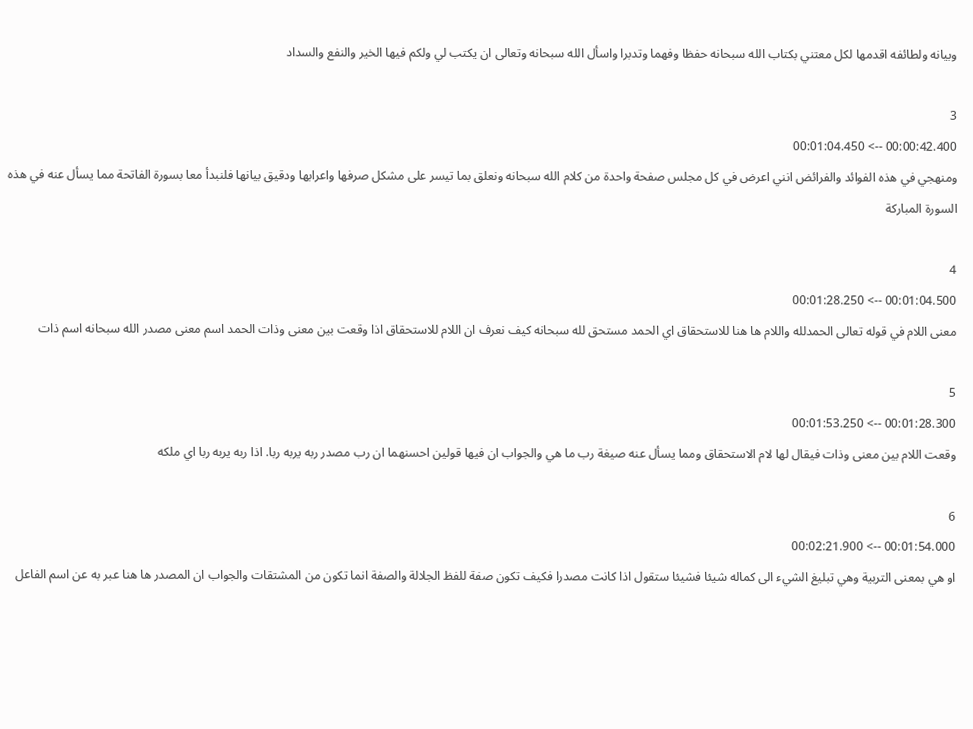وبيانه ولطائفه اقدمها لكل معتني بكتاب الله سبحانه حفظا وفهما وتدبرا واسأل الله سبحانه وتعالى ان يكتب لي ولكم فيها الخير والنفع والسداد

3
00:00:42.400 --> 00:01:04.450
ومنهجي في هذه الفوائد والفرائض انني اعرض في كل مجلس صفحة واحدة من كلام الله سبحانه ونعلق بما تيسر على مشكل صرفها واعرابها ودقيق بيانها فلنبدأ معا بسورة الفاتحة مما يسأل عنه في هذه السورة المباركة

4
00:01:04.500 --> 00:01:28.250
معنى اللام في قوله تعالى الحمدلله واللام ها هنا للاستحقاق اي الحمد مستحق لله سبحانه كيف نعرف ان اللام للاستحقاق اذا وقعت بين معنى وذات الحمد اسم معنى مصدر الله سبحانه اسم ذات

5
00:01:28.300 --> 00:01:53.250
وقعت اللام بين معنى وذات فيقال لها لام الاستحقاق ومما يسأل عنه صيغة رب ما هي والجواب ان فيها قولين احسنهما ان رب مصدر ربه يربه ربا. اذا ربه يربه ربا اي ملكه

6
00:01:54.000 --> 00:02:21.900
او هي بمعنى التربية وهي تبليغ الشيء الى كماله شيئا فشيئا ستقول اذا كانت مصدرا فكيف تكون صفة للفظ الجلالة والصفة انما تكون من المشتقات والجواب ان المصدر ها هنا عبر به عن اسم الفاعل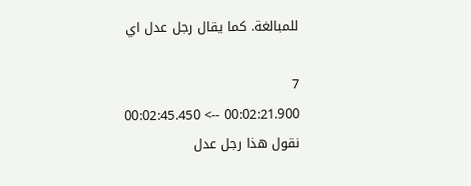للمبالغة. كما يقال رجل عدل اي

7
00:02:21.900 --> 00:02:45.450
نقول هذا رجل عدل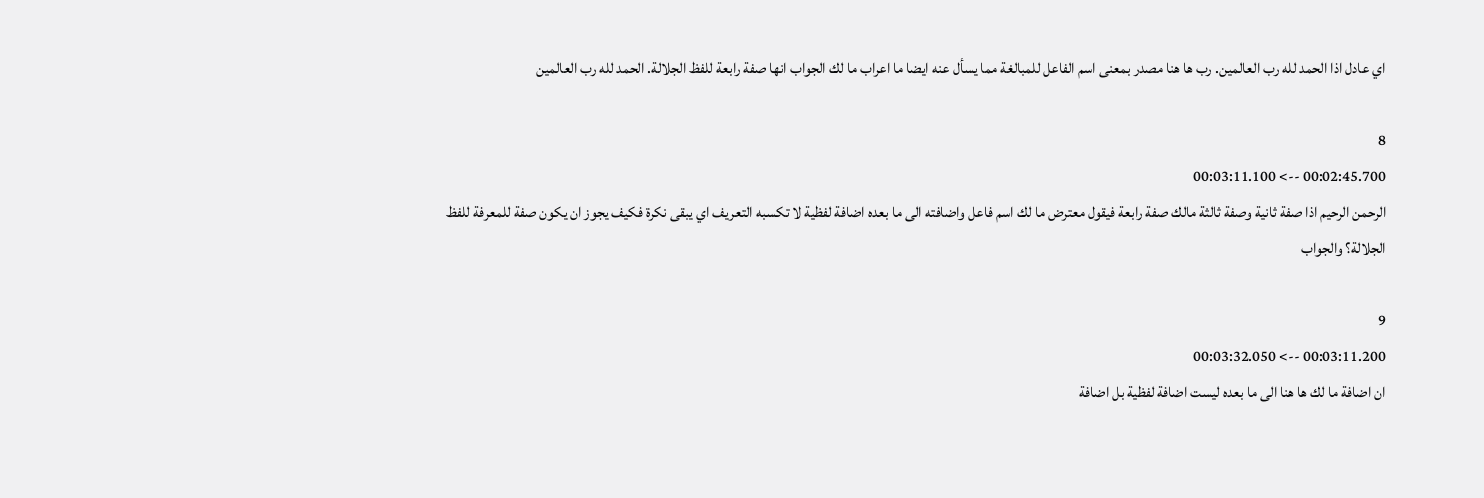اي عادل اذا الحمد لله رب العالمين. رب ها هنا مصدر بمعنى اسم الفاعل للمبالغة مما يسأل عنه ايضا ما اعراب ما لك الجواب انها صفة رابعة للفظ الجلالة. الحمد لله رب العالمين

8
00:02:45.700 --> 00:03:11.100
الرحمن الرحيم اذا صفة ثانية وصفة ثالثة مالك صفة رابعة فيقول معترض ما لك اسم فاعل واضافته الى ما بعده اضافة لفظية لا تكسبه التعريف اي يبقى نكرة فكيف يجوز ان يكون صفة للمعرفة للفظ الجلالة؟ والجواب

9
00:03:11.200 --> 00:03:32.050
ان اضافة ما لك ها هنا الى ما بعده ليست اضافة لفظية بل اضافة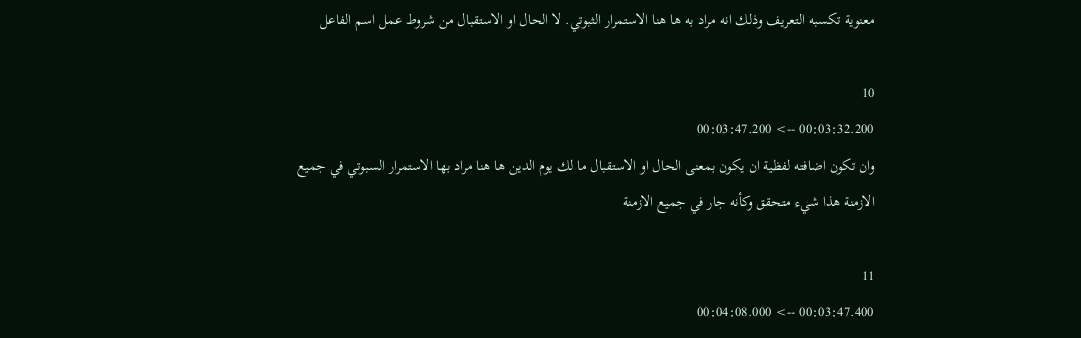معنوية تكسبه التعريف وذلك انه مراد به ها هنا الاستمرار الثبوتي. لا الحال او الاستقبال من شروط عمل اسم الفاعل

10
00:03:32.200 --> 00:03:47.200
وان تكون اضافته لفظية ان يكون بمعنى الحال او الاستقبال ما لك يوم الدين ها هنا مراد بها الاستمرار السبوتي في جميع الازمنة هذا شيء متحقق وكأنه جار في جميع الازمنة

11
00:03:47.400 --> 00:04:08.000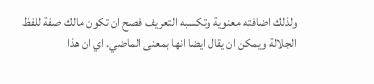ولذلك اضافته معنوية وتكسبه التعريف فصح ان تكون مالك صفة للفظ الجلالة ويمكن ان يقال ايضا انها بمعنى الماضي. اي ان هذا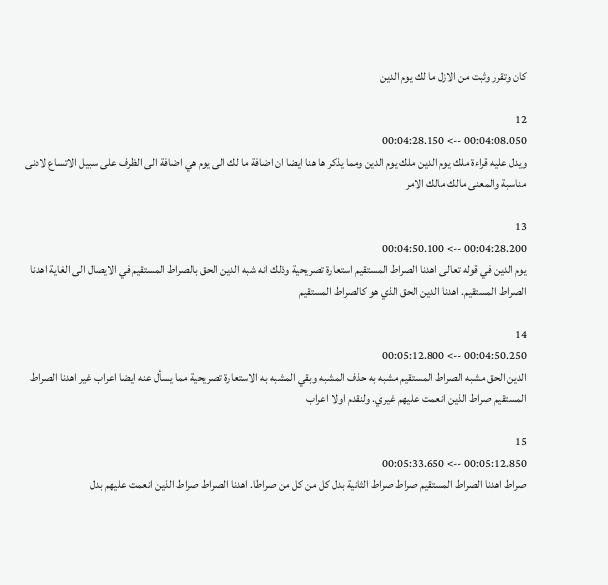كان وتقرر وثبت من الازل ما لك يوم الدين

12
00:04:08.050 --> 00:04:28.150
ويدل عليه قراءة ملك يوم الدين ملك يوم الدين ومما يذكر ها هنا ايضا ان اضافة ما لك الى يوم هي اضافة الى الظرف على سبيل الاتساع لادنى مناسبة والمعنى مالك مالك الامر

13
00:04:28.200 --> 00:04:50.100
يوم الدين في قوله تعالى اهدنا الصراط المستقيم استعارة تصريحية وذلك انه شبه الدين الحق بالصراط المستقيم في الايصال الى الغاية اهدنا الصراط المستقيم. اهدنا الدين الحق الذي هو كالصراط المستقيم

14
00:04:50.250 --> 00:05:12.800
الدين الحق مشبه الصراط المستقيم مشبه به حذف المشبه وبقي المشبه به الاستعارة تصريحية مما يسأل عنه ايضا اعراب غير اهدنا الصراط المستقيم صراط الذين انعمت عليهم غيري. ولنقدم اولا اعراب

15
00:05:12.850 --> 00:05:33.650
صراط اهدنا الصراط المستقيم صراط صراط الثانية بدل كل من كل من صراطا. اهدنا الصراط صراط الذين انعمت عليهم بدل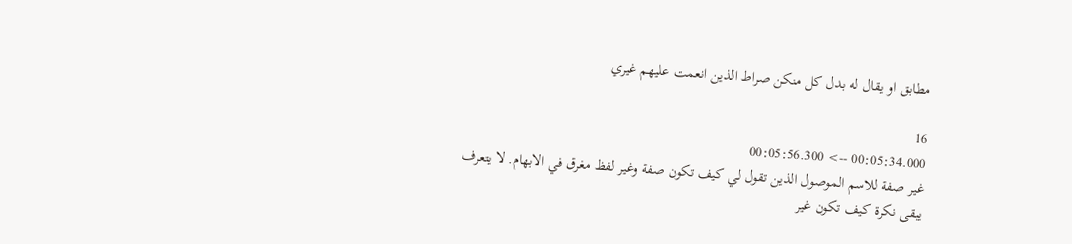مطابق او يقال له بدل كل منكن صراط الذين انعمت عليهم غيري

16
00:05:34.000 --> 00:05:56.300
غير صفة للاسم الموصول الذين تقول لي كيف تكون صفة وغير لفظ مغرق في الابهام. لا يتعرف يبقى نكرة كيف تكون غير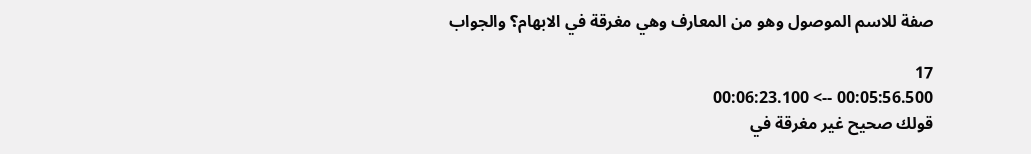صفة للاسم الموصول وهو من المعارف وهي مغرقة في الابهام؟ والجواب

17
00:05:56.500 --> 00:06:23.100
قولك صحيح غير مغرقة في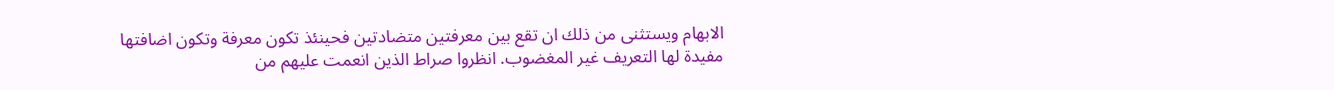الابهام ويستثنى من ذلك ان تقع بين معرفتين متضادتين فحينئذ تكون معرفة وتكون اضافتها مفيدة لها التعريف غير المغضوب. انظروا صراط الذين انعمت عليهم من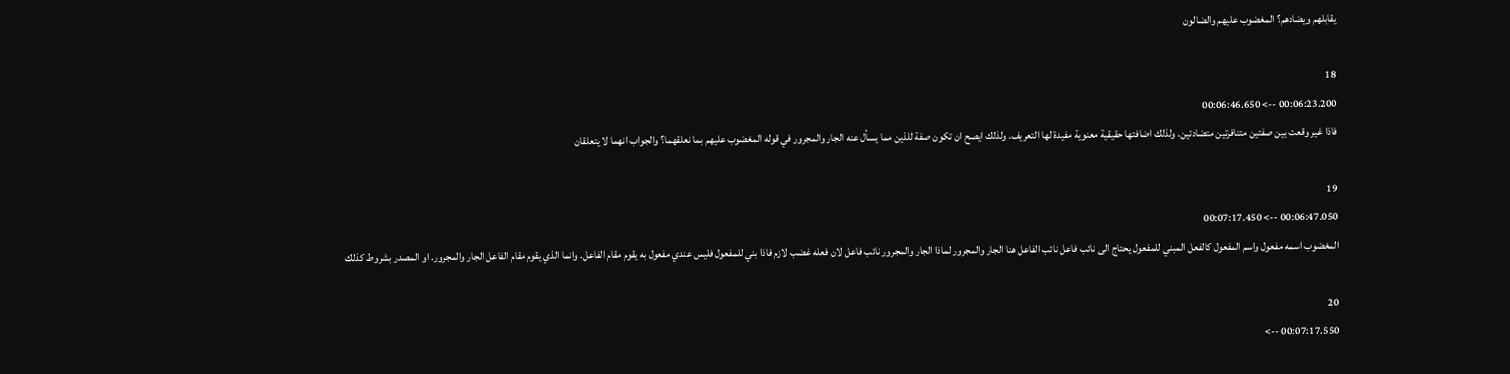يقابلهم ويضادهم؟ المغضوب عليهم والضالون

18
00:06:23.200 --> 00:06:46.650
فاذا غير وقعت بين صفتين متنافرتين متضادتين. ولذلك اضافتها حقيقية معنوية مفيدة لها التعريف. ولذلك ايصح ان تكون صفة للذين مما يسأل عنه الجار والمجرور في قوله المغضوب عليهم بما نعلقهما؟ والجواب انهما لا يتعلقان

19
00:06:47.050 --> 00:07:17.450
المغضوب اسمه مفعول واسم المفعول كالفعل المبني للمفعول يحتاج الى نائب فاعل نائب الفاعل هنا الجار والمجرور لماذا الجار والمجرور نائب فاعل لان فعله غضب لازم فاذا بني للمفعول فليس عندي مفعول به يقوم مقام الفاعل. وانما الذي يقوم مقام الفاعل الجار والمجرور. او المصدر بشروط كذلك

20
00:07:17.550 -->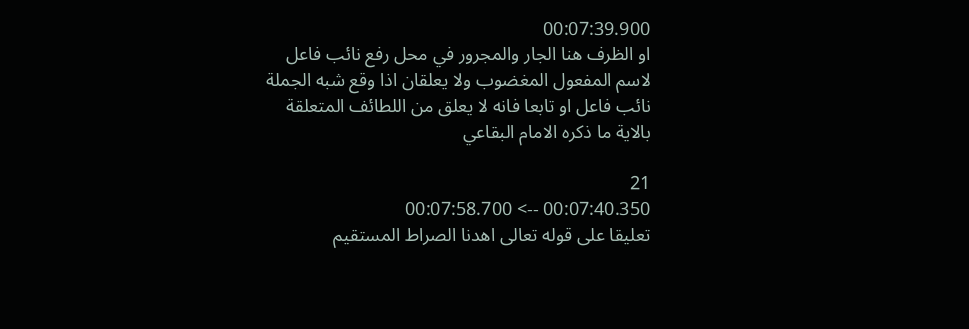00:07:39.900
او الظرف هنا الجار والمجرور في محل رفع نائب فاعل لاسم المفعول المغضوب ولا يعلقان اذا وقع شبه الجملة نائب فاعل او تابعا فانه لا يعلق من اللطائف المتعلقة بالاية ما ذكره الامام البقاعي

21
00:07:40.350 --> 00:07:58.700
تعليقا على قوله تعالى اهدنا الصراط المستقيم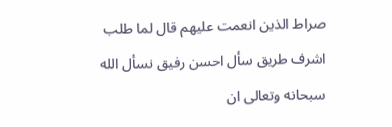صراط الذين انعمت عليهم قال لما طلب اشرف طريق سأل احسن رفيق نسأل الله سبحانه وتعالى ان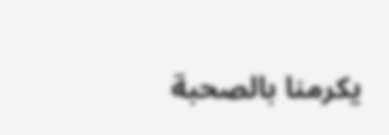يكرمنا بالصحبة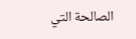الصالحة التي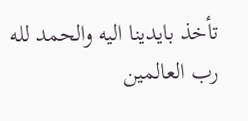تأخذ بايدينا اليه والحمد لله رب العالمين